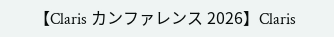【Claris カンファレンス 2026】Claris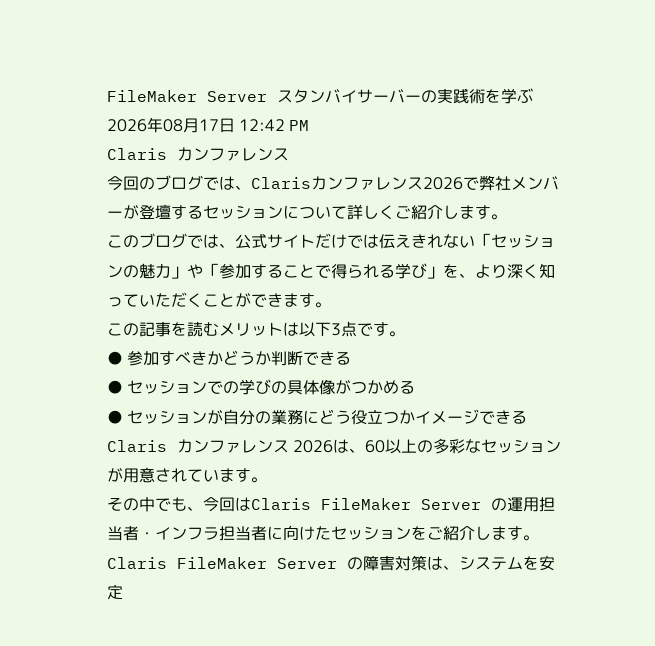FileMaker Server スタンバイサーバーの実践術を学ぶ
2026年08月17日 12:42 PM
Claris カンファレンス
今回のブログでは、Clarisカンファレンス2026で弊社メンバーが登壇するセッションについて詳しくご紹介します。
このブログでは、公式サイトだけでは伝えきれない「セッションの魅力」や「参加することで得られる学び」を、より深く知っていただくことができます。
この記事を読むメリットは以下3点です。
● 参加すべきかどうか判断できる
● セッションでの学びの具体像がつかめる
● セッションが自分の業務にどう役立つかイメージできる
Claris カンファレンス 2026は、60以上の多彩なセッションが用意されています。
その中でも、今回はClaris FileMaker Server の運用担当者・インフラ担当者に向けたセッションをご紹介します。
Claris FileMaker Server の障害対策は、システムを安定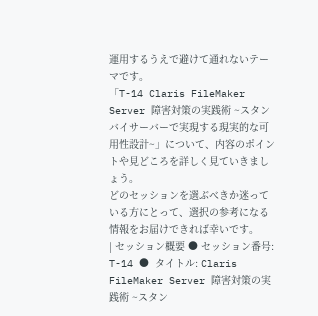運用するうえで避けて通れないテーマです。
「T-14 Claris FileMaker Server 障害対策の実践術 ~スタンバイサーバーで実現する現実的な可用性設計~」について、内容のポイントや見どころを詳しく見ていきましょう。
どのセッションを選ぶべきか迷っている方にとって、選択の参考になる情報をお届けできれば幸いです。
| セッション概要 ● セッション番号: T-14 ● タイトル: Claris FileMaker Server 障害対策の実践術 ~スタン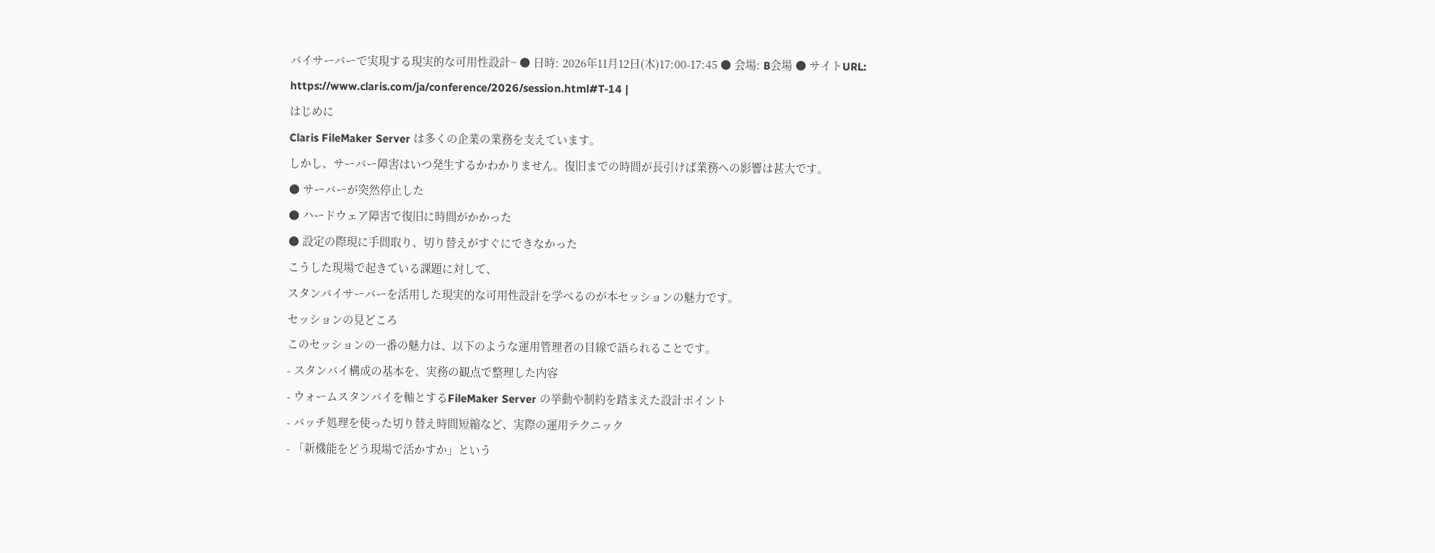バイサーバーで実現する現実的な可用性設計~ ● 日時: 2026年11月12日(木)17:00-17:45 ● 会場: B会場 ● サイトURL: https://www.claris.com/ja/conference/2026/session.html#T-14 |
はじめに
Claris FileMaker Server は多くの企業の業務を支えています。
しかし、サーバー障害はいつ発生するかわかりません。復旧までの時間が長引けば業務への影響は甚大です。
● サーバーが突然停止した
● ハードウェア障害で復旧に時間がかかった
● 設定の際現に手間取り、切り替えがすぐにできなかった
こうした現場で起きている課題に対して、
スタンバイサーバーを活用した現実的な可用性設計を学べるのが本セッションの魅力です。
セッションの見どころ
このセッションの一番の魅力は、以下のような運用管理者の目線で語られることです。
- スタンバイ構成の基本を、実務の観点で整理した内容
- ウォームスタンバイを軸とするFileMaker Server の挙動や制約を踏まえた設計ポイント
- バッチ処理を使った切り替え時間短縮など、実際の運用テクニック
- 「新機能をどう現場で活かすか」という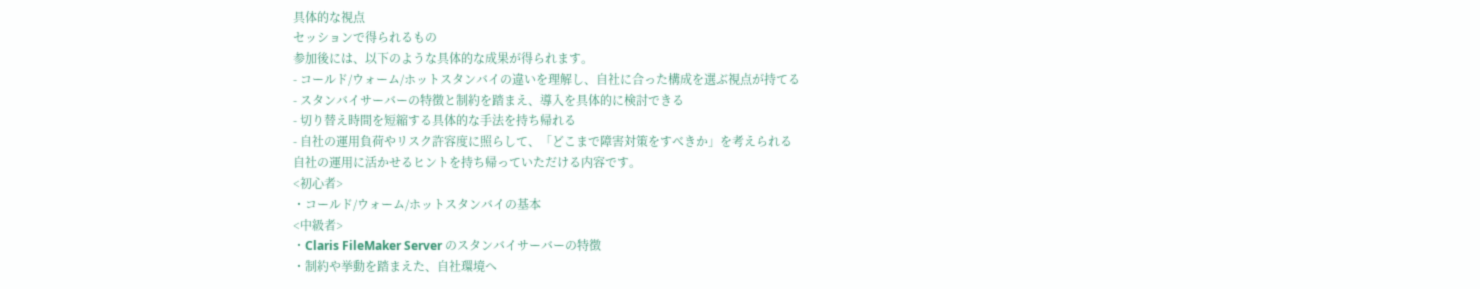具体的な視点
セッションで得られるもの
参加後には、以下のような具体的な成果が得られます。
- コールド/ウォーム/ホットスタンバイの違いを理解し、自社に合った構成を選ぶ視点が持てる
- スタンバイサーバーの特徴と制約を踏まえ、導入を具体的に検討できる
- 切り替え時間を短縮する具体的な手法を持ち帰れる
- 自社の運用負荷やリスク許容度に照らして、「どこまで障害対策をすべきか」を考えられる
自社の運用に活かせるヒントを持ち帰っていただける内容です。
<初心者>
・コールド/ウォーム/ホットスタンバイの基本
<中級者>
・Claris FileMaker Server のスタンバイサーバーの特徴
・制約や挙動を踏まえた、自社環境へ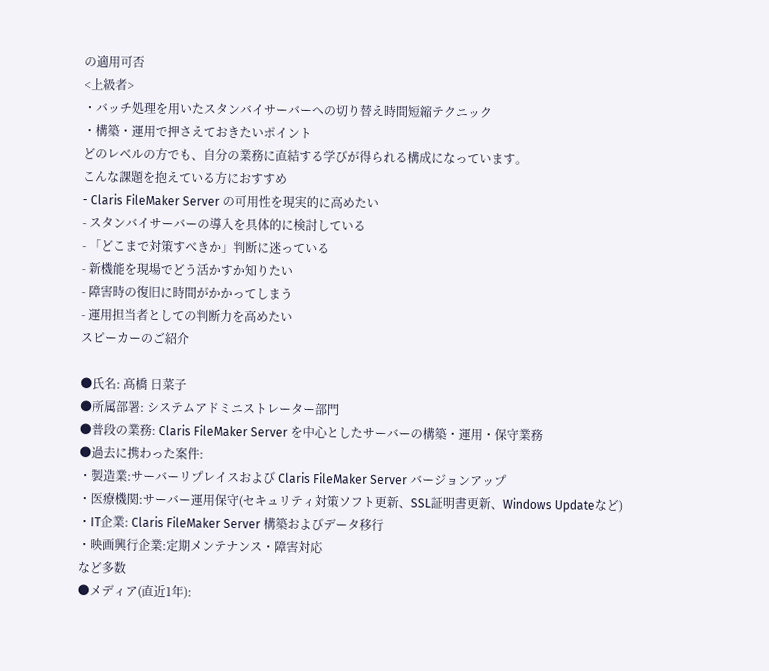の適用可否
<上級者>
・バッチ処理を用いたスタンバイサーバーへの切り替え時間短縮テクニック
・構築・運用で押さえておきたいポイント
どのレベルの方でも、自分の業務に直結する学びが得られる構成になっています。
こんな課題を抱えている方におすすめ
- Claris FileMaker Server の可用性を現実的に高めたい
- スタンバイサーバーの導入を具体的に検討している
- 「どこまで対策すべきか」判断に迷っている
- 新機能を現場でどう活かすか知りたい
- 障害時の復旧に時間がかかってしまう
- 運用担当者としての判断力を高めたい
スピーカーのご紹介

●氏名: 髙橋 日菜子
●所属部署: システムアドミニストレーター部門
●普段の業務: Claris FileMaker Server を中心としたサーバーの構築・運用・保守業務
●過去に携わった案件:
・製造業:サーバーリプレイスおよび Claris FileMaker Server バージョンアップ
・医療機関:サーバー運用保守(セキュリティ対策ソフト更新、SSL証明書更新、Windows Updateなど)
・IT企業: Claris FileMaker Server 構築およびデータ移行
・映画興行企業:定期メンテナンス・障害対応
など多数
●メディア(直近1年):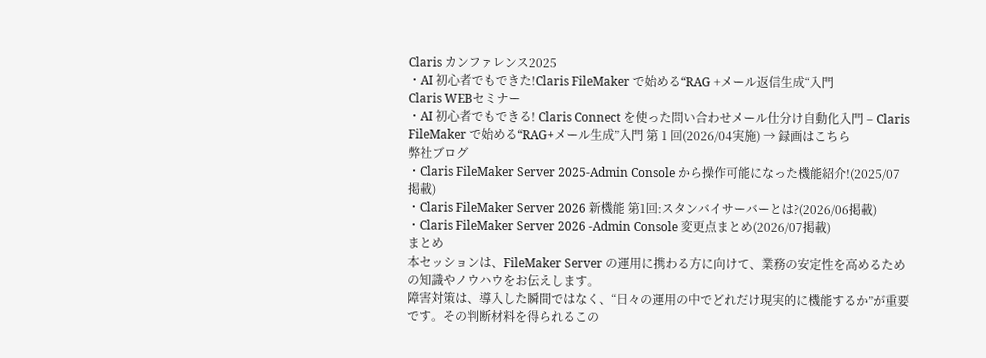Claris カンファレンス2025
・AI 初心者でもできた!Claris FileMaker で始める“RAG +メール返信生成“入門
Claris WEBセミナー
・AI 初心者でもできる! Claris Connect を使った問い合わせメール仕分け自動化入門 – Claris FileMaker で始める“RAG+メール生成”入門 第 1 回(2026/04実施) → 録画はこちら
弊社ブログ
・Claris FileMaker Server 2025-Admin Console から操作可能になった機能紹介!(2025/07掲載)
・Claris FileMaker Server 2026 新機能 第1回:スタンバイサーバーとは?(2026/06掲載)
・Claris FileMaker Server 2026 -Admin Console 変更点まとめ(2026/07掲載)
まとめ
本セッションは、FileMaker Server の運用に携わる方に向けて、業務の安定性を高めるための知識やノウハウをお伝えします。
障害対策は、導入した瞬間ではなく、“日々の運用の中でどれだけ現実的に機能するか”が重要です。その判断材料を得られるこの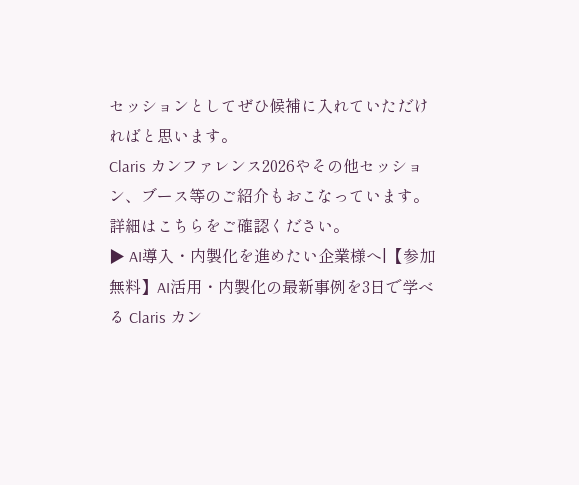セッションとしてぜひ候補に入れていただければと思います。
Claris カンファレンス2026やその他セッション、ブース等のご紹介もおこなっています。
詳細はこちらをご確認ください。
▶ AI導入・内製化を進めたい企業様へ|【参加無料】AI活用・内製化の最新事例を3日で学べる Claris カン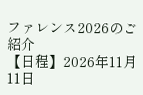ファレンス2026のご紹介
【日程】2026年11月11日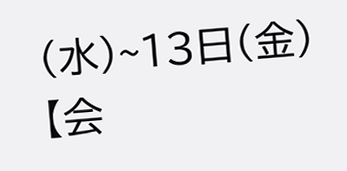(水)~13日(金)
【会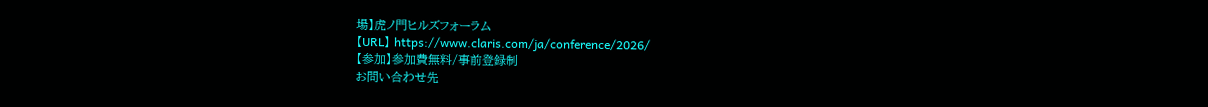場】虎ノ門ヒルズフォーラム
【URL】 https://www.claris.com/ja/conference/2026/
【参加】参加費無料/事前登録制
お問い合わせ先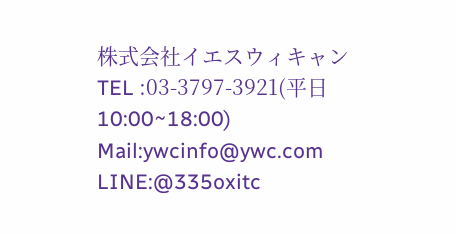株式会社イエスウィキャン
TEL :03-3797-3921(平日10:00~18:00)
Mail:ywcinfo@ywc.com
LINE:@335oxitc